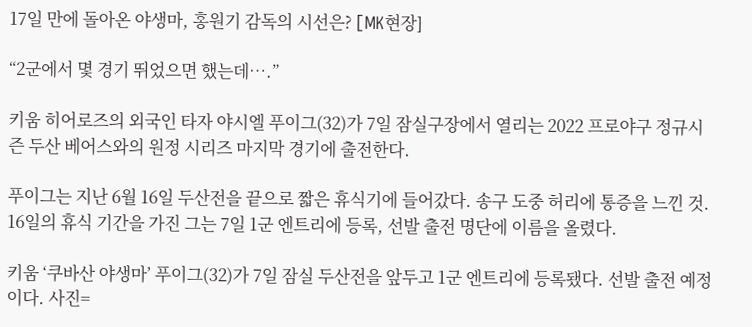17일 만에 돌아온 야생마, 홍원기 감독의 시선은? [MK현장]

“2군에서 몇 경기 뛰었으면 했는데….”

키움 히어로즈의 외국인 타자 야시엘 푸이그(32)가 7일 잠실구장에서 열리는 2022 프로야구 정규시즌 두산 베어스와의 원정 시리즈 마지막 경기에 출전한다.

푸이그는 지난 6월 16일 두산전을 끝으로 짧은 휴식기에 들어갔다. 송구 도중 허리에 통증을 느낀 것. 16일의 휴식 기간을 가진 그는 7일 1군 엔트리에 등록, 선발 출전 명단에 이름을 올렸다.

키움 ‘쿠바산 야생마’ 푸이그(32)가 7일 잠실 두산전을 앞두고 1군 엔트리에 등록됐다. 선발 출전 예정이다. 사진=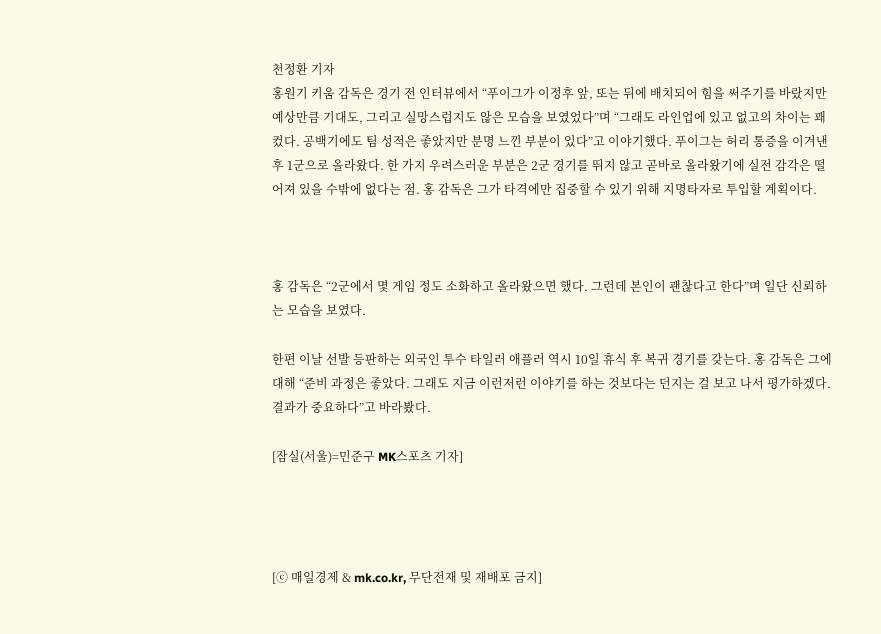천정환 기자
홍원기 키움 감독은 경기 전 인터뷰에서 “푸이그가 이정후 앞, 또는 뒤에 배치되어 힘을 써주기를 바랐지만 예상만큼 기대도, 그리고 실망스럽지도 않은 모습을 보였었다”며 “그래도 라인업에 있고 없고의 차이는 꽤 컸다. 공백기에도 팀 성적은 좋았지만 분명 느낀 부분이 있다”고 이야기했다. 푸이그는 허리 통증을 이겨낸 후 1군으로 올라왔다. 한 가지 우려스러운 부분은 2군 경기를 뛰지 않고 곧바로 올라왔기에 실전 감각은 떨어져 있을 수밖에 없다는 점. 홍 감독은 그가 타격에만 집중할 수 있기 위해 지명타자로 투입할 계획이다.



홍 감독은 “2군에서 몇 게임 정도 소화하고 올라왔으면 했다. 그런데 본인이 괜찮다고 한다”며 일단 신뢰하는 모습을 보였다.

한편 이날 선발 등판하는 외국인 투수 타일러 애플러 역시 10일 휴식 후 복귀 경기를 갖는다. 홍 감독은 그에 대해 “준비 과정은 좋았다. 그래도 지금 이런저런 이야기를 하는 것보다는 던지는 걸 보고 나서 평가하겠다. 결과가 중요하다”고 바라봤다.

[잠실(서울)=민준구 MK스포츠 기자]




[ⓒ 매일경제 & mk.co.kr, 무단전재 및 재배포 금지]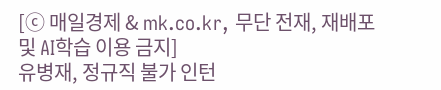[ⓒ 매일경제 & mk.co.kr, 무단 전재, 재배포 및 AI학습 이용 금지]
유병재, 정규직 불가 인턴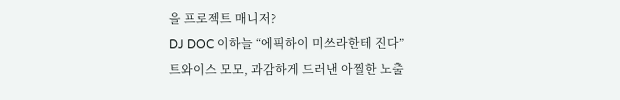을 프로젝트 매니저?
DJ DOC 이하늘 “에픽하이 미쓰라한테 진다”
트와이스 모모, 과감하게 드러낸 아찔한 노출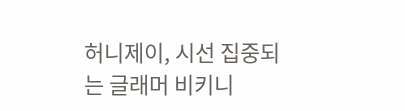허니제이, 시선 집중되는 글래머 비키니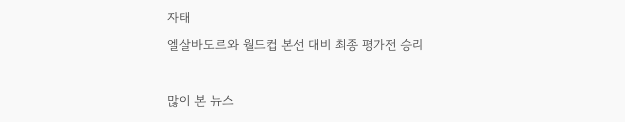자태
엘살바도르와 월드컵 본선 대비 최종 평가전 승리

많이 본 뉴스